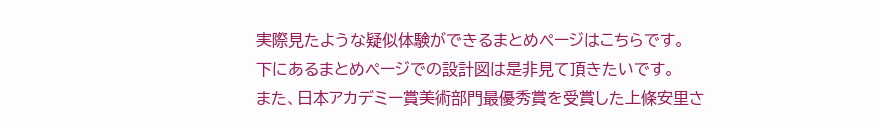実際見たような疑似体験ができるまとめページはこちらです。
下にあるまとめページでの設計図は是非見て頂きたいです。
また、日本アカデミー賞美術部門最優秀賞を受賞した上條安里さ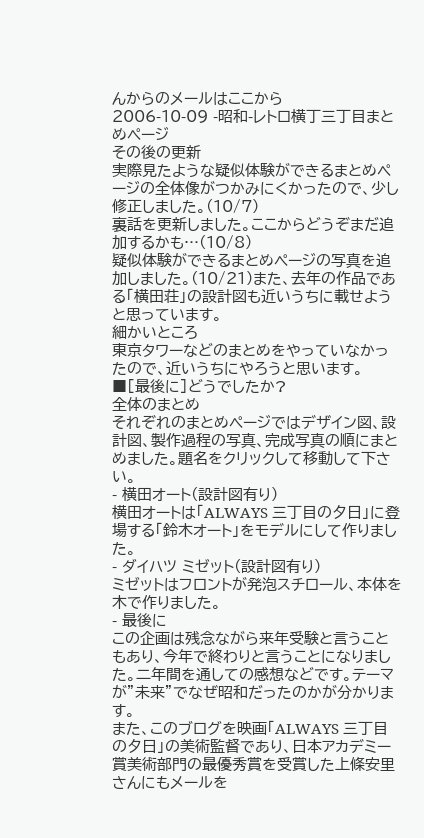んからのメールはここから
2006-10-09 -昭和-レトロ横丁三丁目まとめページ
その後の更新
実際見たような疑似体験ができるまとめページの全体像がつかみにくかったので、少し修正しました。(10/7)
裏話を更新しました。ここからどうぞまだ追加するかも…(10/8)
疑似体験ができるまとめページの写真を追加しました。(10/21)また、去年の作品である「横田荘」の設計図も近いうちに載せようと思っています。
細かいところ
東京タワーなどのまとめをやっていなかったので、近いうちにやろうと思います。
■[最後に]どうでしたか?
全体のまとめ
それぞれのまとめページではデザイン図、設計図、製作過程の写真、完成写真の順にまとめました。題名をクリックして移動して下さい。
- 横田オート(設計図有り)
横田オートは「ALWAYS 三丁目の夕日」に登場する「鈴木オート」をモデルにして作りました。
- ダイハツ ミゼット(設計図有り)
ミゼットはフロントが発泡スチロール、本体を木で作りました。
- 最後に
この企画は残念ながら来年受験と言うこともあり、今年で終わりと言うことになりました。二年間を通しての感想などです。テーマが”未来”でなぜ昭和だったのかが分かります。
また、このブログを映画「ALWAYS 三丁目の夕日」の美術監督であり、日本アカデミー賞美術部門の最優秀賞を受賞した上條安里さんにもメールを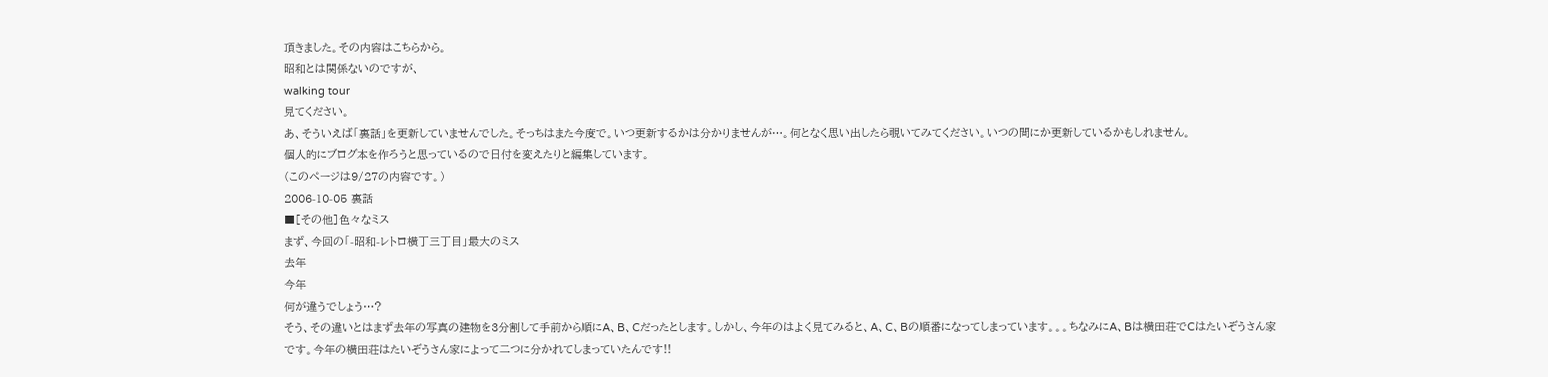頂きました。その内容はこちらから。
昭和とは関係ないのですが、
walking tour
見てください。
あ、そういえば「裏話」を更新していませんでした。そっちはまた今度で。いつ更新するかは分かりませんが…。何となく思い出したら覗いてみてください。いつの間にか更新しているかもしれません。
個人的にブログ本を作ろうと思っているので日付を変えたりと編集しています。
(このページは9/27の内容です。)
2006-10-05 裏話
■[その他]色々なミス
まず、今回の「-昭和-レトロ横丁三丁目」最大のミス
去年
今年
何が違うでしょう…?
そう、その違いとはまず去年の写真の建物を3分割して手前から順にA、B、Cだったとします。しかし、今年のはよく見てみると、A、C、Bの順番になってしまっています。。。ちなみにA、Bは横田荘でCはたいぞうさん家です。今年の横田荘はたいぞうさん家によって二つに分かれてしまっていたんです!!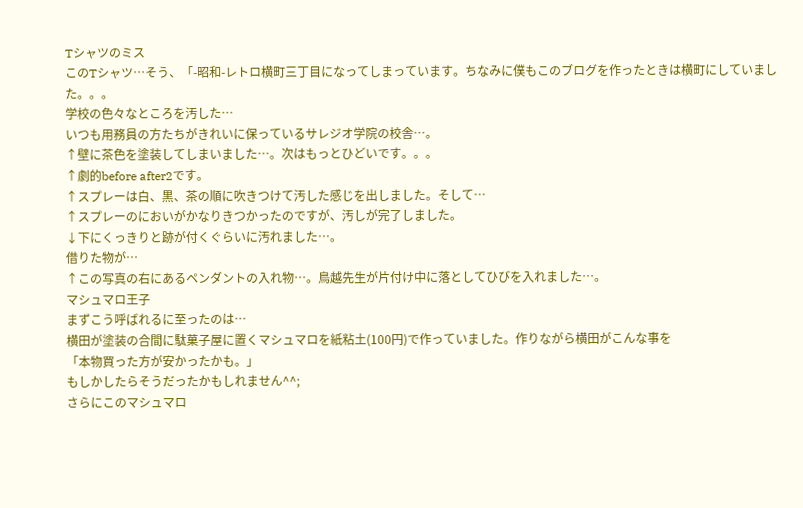Tシャツのミス
このTシャツ…そう、「-昭和-レトロ横町三丁目になってしまっています。ちなみに僕もこのブログを作ったときは横町にしていました。。。
学校の色々なところを汚した…
いつも用務員の方たちがきれいに保っているサレジオ学院の校舎…。
↑壁に茶色を塗装してしまいました…。次はもっとひどいです。。。
↑劇的before after2です。
↑スプレーは白、黒、茶の順に吹きつけて汚した感じを出しました。そして…
↑スプレーのにおいがかなりきつかったのですが、汚しが完了しました。
↓下にくっきりと跡が付くぐらいに汚れました…。
借りた物が…
↑この写真の右にあるペンダントの入れ物…。鳥越先生が片付け中に落としてひびを入れました…。
マシュマロ王子
まずこう呼ばれるに至ったのは…
横田が塗装の合間に駄菓子屋に置くマシュマロを紙粘土(100円)で作っていました。作りながら横田がこんな事を
「本物買った方が安かったかも。」
もしかしたらそうだったかもしれません^^;
さらにこのマシュマロ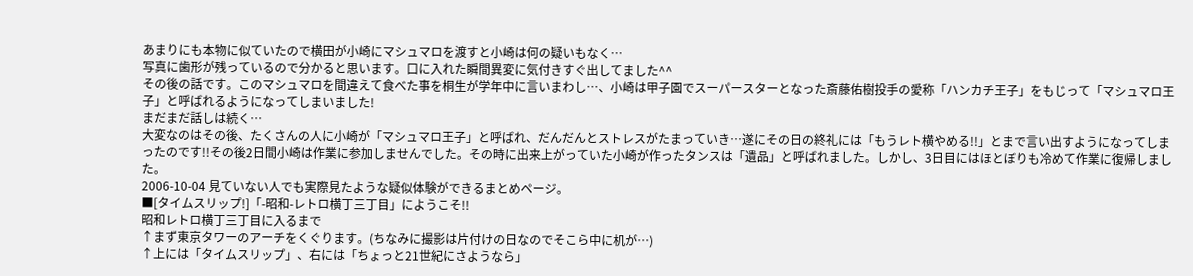あまりにも本物に似ていたので横田が小崎にマシュマロを渡すと小崎は何の疑いもなく…
写真に歯形が残っているので分かると思います。口に入れた瞬間異変に気付きすぐ出してました^^
その後の話です。このマシュマロを間違えて食べた事を桐生が学年中に言いまわし…、小崎は甲子園でスーパースターとなった斎藤佑樹投手の愛称「ハンカチ王子」をもじって「マシュマロ王子」と呼ばれるようになってしまいました!
まだまだ話しは続く…
大変なのはその後、たくさんの人に小崎が「マシュマロ王子」と呼ばれ、だんだんとストレスがたまっていき…遂にその日の終礼には「もうレト横やめる!!」とまで言い出すようになってしまったのです!!その後2日間小崎は作業に参加しませんでした。その時に出来上がっていた小崎が作ったタンスは「遺品」と呼ばれました。しかし、3日目にはほとぼりも冷めて作業に復帰しました。
2006-10-04 見ていない人でも実際見たような疑似体験ができるまとめページ。
■[タイムスリップ!]「-昭和-レトロ横丁三丁目」にようこそ!!
昭和レトロ横丁三丁目に入るまで
↑まず東京タワーのアーチをくぐります。(ちなみに撮影は片付けの日なのでそこら中に机が…)
↑上には「タイムスリップ」、右には「ちょっと21世紀にさようなら」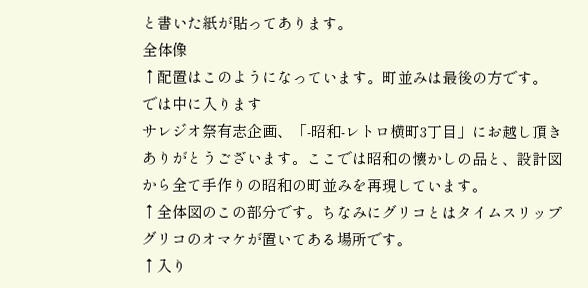と書いた紙が貼ってあります。
全体像
↑配置はこのようになっています。町並みは最後の方です。
では中に入ります
サレジオ祭有志企画、「-昭和-レトロ横町3丁目」にお越し頂きありがとうございます。ここでは昭和の懐かしの品と、設計図から全て手作りの昭和の町並みを再現しています。
↑全体図のこの部分です。ちなみにグリコとはタイムスリップグリコのオマケが置いてある場所です。
↑入り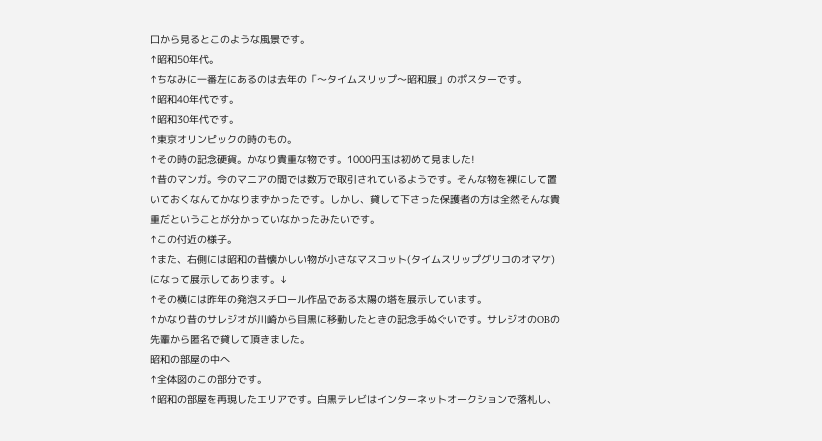口から見るとこのような風景です。
↑昭和50年代。
↑ちなみに一番左にあるのは去年の「〜タイムスリップ〜昭和展」のポスターです。
↑昭和40年代です。
↑昭和30年代です。
↑東京オリンピックの時のもの。
↑その時の記念硬貨。かなり貴重な物です。1000円玉は初めて見ました!
↑昔のマンガ。今のマニアの間では数万で取引されているようです。そんな物を裸にして置いておくなんてかなりまずかったです。しかし、貸して下さった保護者の方は全然そんな貴重だということが分かっていなかったみたいです。
↑この付近の様子。
↑また、右側には昭和の昔懐かしい物が小さなマスコット(タイムスリップグリコのオマケ)になって展示してあります。↓
↑その横には昨年の発泡スチロール作品である太陽の塔を展示しています。
↑かなり昔のサレジオが川崎から目黒に移動したときの記念手ぬぐいです。サレジオのOBの先輩から匿名で貸して頂きました。
昭和の部屋の中へ
↑全体図のこの部分です。
↑昭和の部屋を再現したエリアです。白黒テレビはインターネットオークションで落札し、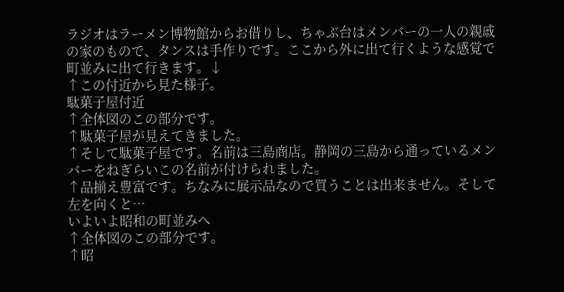ラジオはラーメン博物館からお借りし、ちゃぶ台はメンバーの一人の親戚の家のもので、タンスは手作りです。ここから外に出て行くような感覚で町並みに出て行きます。↓
↑この付近から見た様子。
駄菓子屋付近
↑全体図のこの部分です。
↑駄菓子屋が見えてきました。
↑そして駄菓子屋です。名前は三島商店。静岡の三島から通っているメンバーをねぎらいこの名前が付けられました。
↑品揃え豊富です。ちなみに展示品なので買うことは出来ません。そして左を向くと…
いよいよ昭和の町並みへ
↑全体図のこの部分です。
↑昭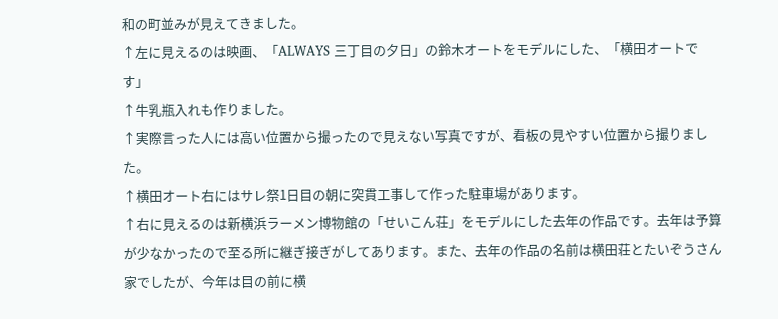和の町並みが見えてきました。
↑左に見えるのは映画、「ALWAYS 三丁目の夕日」の鈴木オートをモデルにした、「横田オートです」
↑牛乳瓶入れも作りました。
↑実際言った人には高い位置から撮ったので見えない写真ですが、看板の見やすい位置から撮りました。
↑横田オート右にはサレ祭1日目の朝に突貫工事して作った駐車場があります。
↑右に見えるのは新横浜ラーメン博物館の「せいこん荘」をモデルにした去年の作品です。去年は予算が少なかったので至る所に継ぎ接ぎがしてあります。また、去年の作品の名前は横田荘とたいぞうさん家でしたが、今年は目の前に横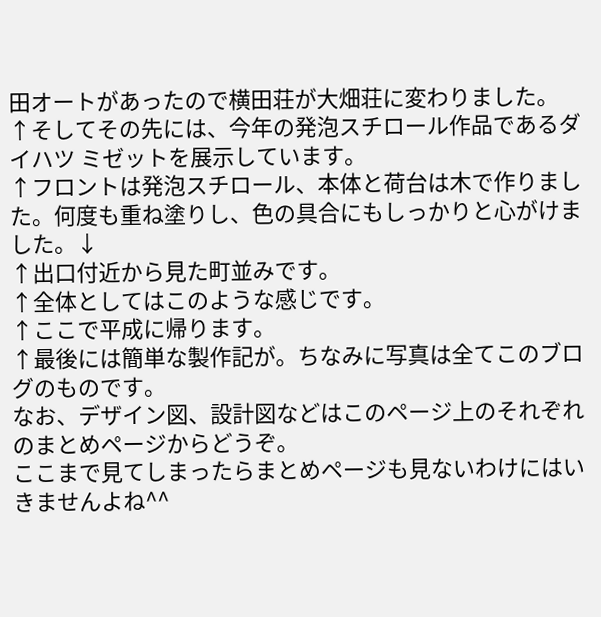田オートがあったので横田荘が大畑荘に変わりました。
↑そしてその先には、今年の発泡スチロール作品であるダイハツ ミゼットを展示しています。
↑フロントは発泡スチロール、本体と荷台は木で作りました。何度も重ね塗りし、色の具合にもしっかりと心がけました。↓
↑出口付近から見た町並みです。
↑全体としてはこのような感じです。
↑ここで平成に帰ります。
↑最後には簡単な製作記が。ちなみに写真は全てこのブログのものです。
なお、デザイン図、設計図などはこのページ上のそれぞれのまとめページからどうぞ。
ここまで見てしまったらまとめページも見ないわけにはいきませんよね^^